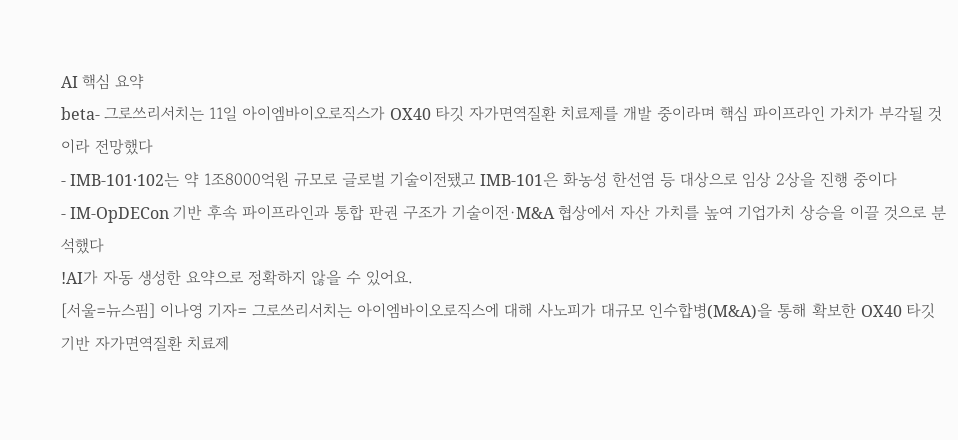AI 핵심 요약
beta- 그로쓰리서치는 11일 아이엠바이오로직스가 OX40 타깃 자가면역질환 치료제를 개발 중이라며 핵심 파이프라인 가치가 부각될 것이라 전망했다
- IMB-101·102는 약 1조8000억원 규모로 글로벌 기술이전됐고 IMB-101은 화농성 한선염 등 대상으로 임상 2상을 진행 중이다
- IM-OpDECon 기반 후속 파이프라인과 통합 판권 구조가 기술이전·M&A 협상에서 자산 가치를 높여 기업가치 상승을 이끌 것으로 분석했다
!AI가 자동 생성한 요약으로 정확하지 않을 수 있어요.
[서울=뉴스핌] 이나영 기자= 그로쓰리서치는 아이엠바이오로직스에 대해 사노피가 대규모 인수합병(M&A)을 통해 확보한 OX40 타깃 기반 자가면역질환 치료제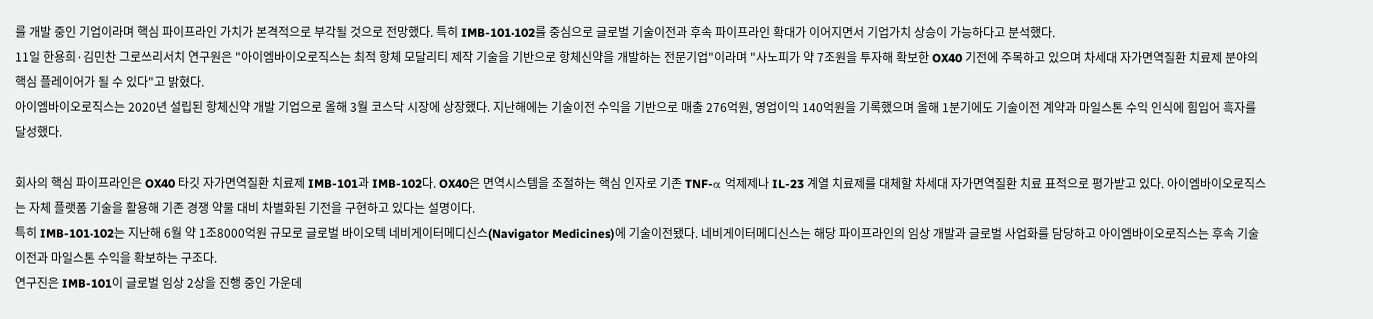를 개발 중인 기업이라며 핵심 파이프라인 가치가 본격적으로 부각될 것으로 전망했다. 특히 IMB-101·102를 중심으로 글로벌 기술이전과 후속 파이프라인 확대가 이어지면서 기업가치 상승이 가능하다고 분석했다.
11일 한용희·김민찬 그로쓰리서치 연구원은 "아이엠바이오로직스는 최적 항체 모달리티 제작 기술을 기반으로 항체신약을 개발하는 전문기업"이라며 "사노피가 약 7조원을 투자해 확보한 OX40 기전에 주목하고 있으며 차세대 자가면역질환 치료제 분야의 핵심 플레이어가 될 수 있다"고 밝혔다.
아이엠바이오로직스는 2020년 설립된 항체신약 개발 기업으로 올해 3월 코스닥 시장에 상장했다. 지난해에는 기술이전 수익을 기반으로 매출 276억원, 영업이익 140억원을 기록했으며 올해 1분기에도 기술이전 계약과 마일스톤 수익 인식에 힘입어 흑자를 달성했다.

회사의 핵심 파이프라인은 OX40 타깃 자가면역질환 치료제 IMB-101과 IMB-102다. OX40은 면역시스템을 조절하는 핵심 인자로 기존 TNF-α 억제제나 IL-23 계열 치료제를 대체할 차세대 자가면역질환 치료 표적으로 평가받고 있다. 아이엠바이오로직스는 자체 플랫폼 기술을 활용해 기존 경쟁 약물 대비 차별화된 기전을 구현하고 있다는 설명이다.
특히 IMB-101·102는 지난해 6월 약 1조8000억원 규모로 글로벌 바이오텍 네비게이터메디신스(Navigator Medicines)에 기술이전됐다. 네비게이터메디신스는 해당 파이프라인의 임상 개발과 글로벌 사업화를 담당하고 아이엠바이오로직스는 후속 기술이전과 마일스톤 수익을 확보하는 구조다.
연구진은 IMB-101이 글로벌 임상 2상을 진행 중인 가운데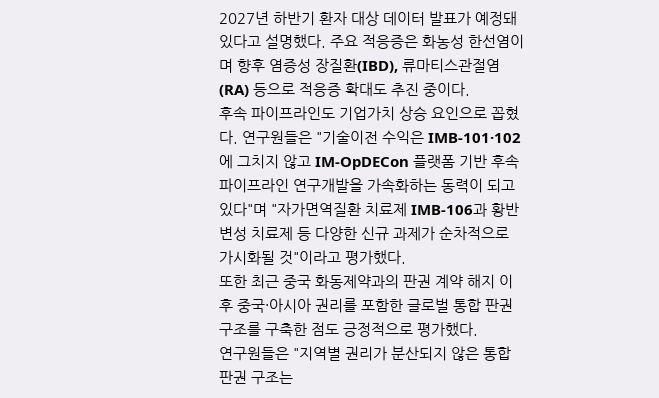2027년 하반기 환자 대상 데이터 발표가 예정돼 있다고 설명했다. 주요 적응증은 화농성 한선염이며 향후 염증성 장질환(IBD), 류마티스관절염(RA) 등으로 적응증 확대도 추진 중이다.
후속 파이프라인도 기업가치 상승 요인으로 꼽혔다. 연구원들은 "기술이전 수익은 IMB-101·102에 그치지 않고 IM-OpDECon 플랫폼 기반 후속 파이프라인 연구개발을 가속화하는 동력이 되고 있다"며 "자가면역질환 치료제 IMB-106과 황반변성 치료제 등 다양한 신규 과제가 순차적으로 가시화될 것"이라고 평가했다.
또한 최근 중국 화동제약과의 판권 계약 해지 이후 중국·아시아 권리를 포함한 글로벌 통합 판권 구조를 구축한 점도 긍정적으로 평가했다.
연구원들은 "지역별 권리가 분산되지 않은 통합 판권 구조는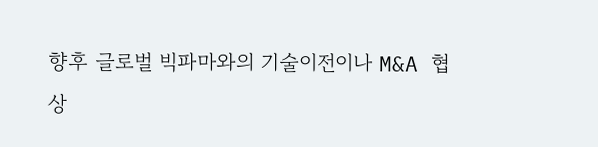향후 글로벌 빅파마와의 기술이전이나 M&A 협상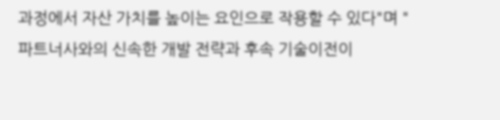과정에서 자산 가치를 높이는 요인으로 작용할 수 있다"며 "파트너사와의 신속한 개발 전략과 후속 기술이전이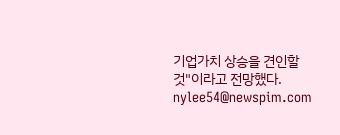기업가치 상승을 견인할 것"이라고 전망했다.
nylee54@newspim.com